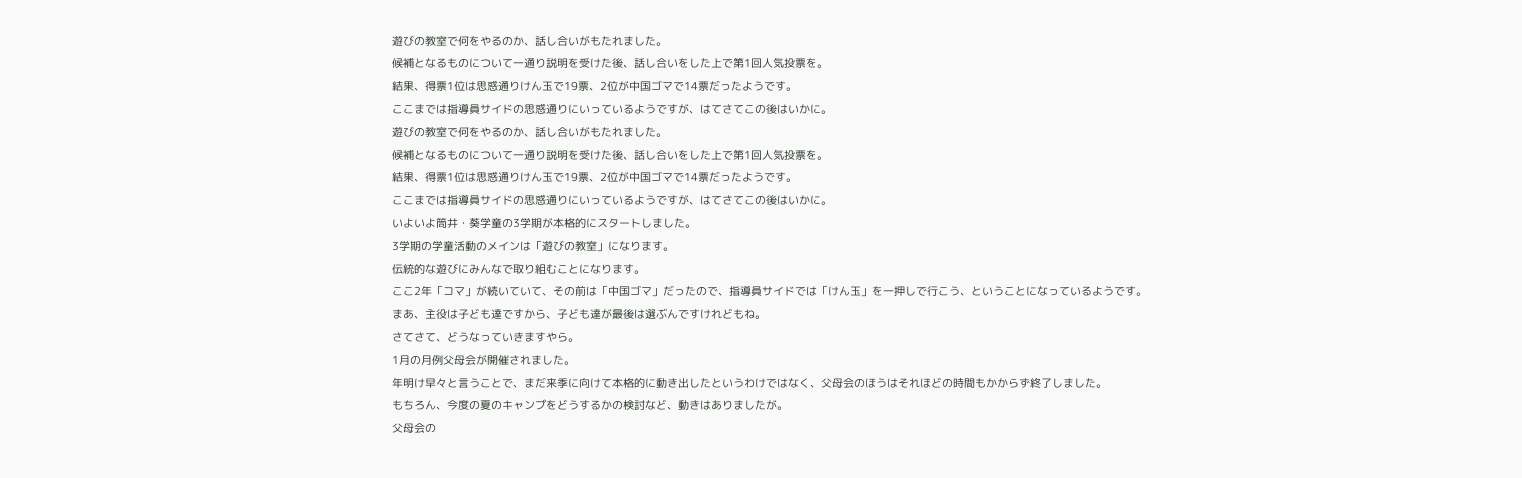遊びの教室で何をやるのか、話し合いがもたれました。
候補となるものについて一通り説明を受けた後、話し合いをした上で第1回人気投票を。
結果、得票1位は思惑通りけん玉で19票、2位が中国ゴマで14票だったようです。
ここまでは指導員サイドの思惑通りにいっているようですが、はてさてこの後はいかに。
遊びの教室で何をやるのか、話し合いがもたれました。
候補となるものについて一通り説明を受けた後、話し合いをした上で第1回人気投票を。
結果、得票1位は思惑通りけん玉で19票、2位が中国ゴマで14票だったようです。
ここまでは指導員サイドの思惑通りにいっているようですが、はてさてこの後はいかに。
いよいよ筒井・葵学童の3学期が本格的にスタートしました。
3学期の学童活動のメインは「遊びの教室」になります。
伝統的な遊びにみんなで取り組むことになります。
ここ2年「コマ」が続いていて、その前は「中国ゴマ」だったので、指導員サイドでは「けん玉」を一押しで行こう、ということになっているようです。
まあ、主役は子ども達ですから、子ども達が最後は選ぶんですけれどもね。
さてさて、どうなっていきますやら。
1月の月例父母会が開催されました。
年明け早々と言うことで、まだ来季に向けて本格的に動き出したというわけではなく、父母会のほうはそれほどの時間もかからず終了しました。
もちろん、今度の夏のキャンプをどうするかの検討など、動きはありましたが。
父母会の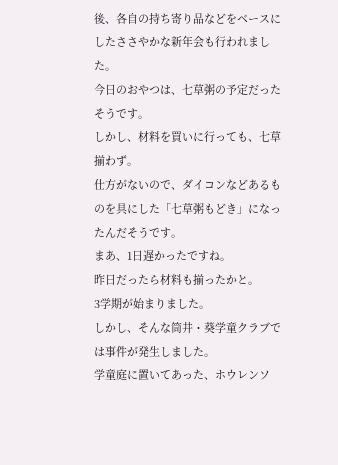後、各自の持ち寄り品などをベースにしたささやかな新年会も行われました。
今日のおやつは、七草粥の予定だったそうです。
しかし、材料を買いに行っても、七草揃わず。
仕方がないので、ダイコンなどあるものを具にした「七草粥もどき」になったんだそうです。
まあ、1日遅かったですね。
昨日だったら材料も揃ったかと。
3学期が始まりました。
しかし、そんな筒井・葵学童クラブでは事件が発生しました。
学童庭に置いてあった、ホウレンソ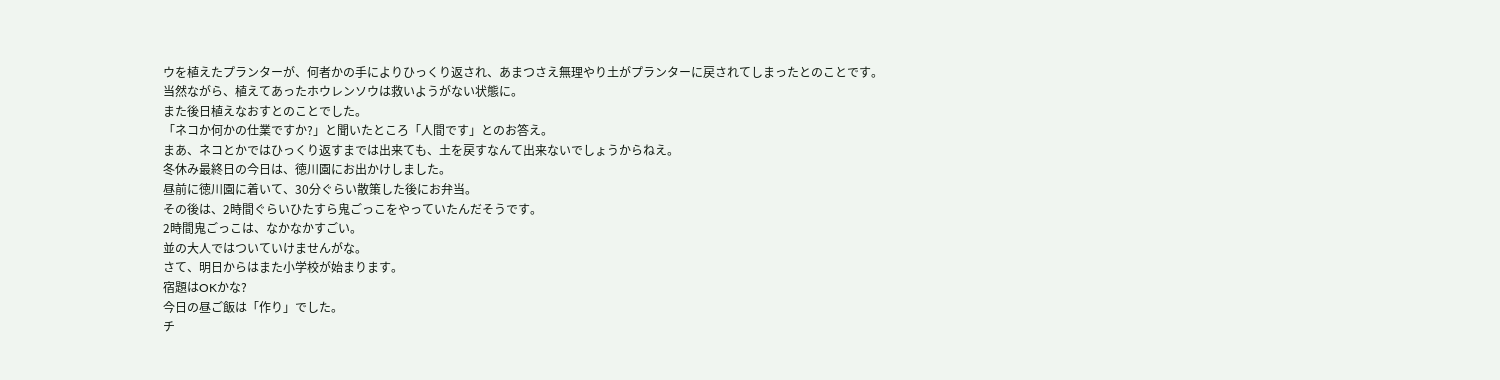ウを植えたプランターが、何者かの手によりひっくり返され、あまつさえ無理やり土がプランターに戻されてしまったとのことです。
当然ながら、植えてあったホウレンソウは救いようがない状態に。
また後日植えなおすとのことでした。
「ネコか何かの仕業ですか?」と聞いたところ「人間です」とのお答え。
まあ、ネコとかではひっくり返すまでは出来ても、土を戻すなんて出来ないでしょうからねえ。
冬休み最終日の今日は、徳川園にお出かけしました。
昼前に徳川園に着いて、30分ぐらい散策した後にお弁当。
その後は、2時間ぐらいひたすら鬼ごっこをやっていたんだそうです。
2時間鬼ごっこは、なかなかすごい。
並の大人ではついていけませんがな。
さて、明日からはまた小学校が始まります。
宿題はOKかな?
今日の昼ご飯は「作り」でした。
チ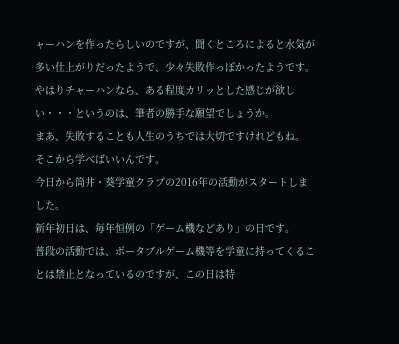ャーハンを作ったらしいのですが、聞くところによると水気が多い仕上がりだったようで、少々失敗作っぽかったようです。
やはりチャーハンなら、ある程度カリッとした感じが欲しい・・・というのは、筆者の勝手な願望でしょうか。
まあ、失敗することも人生のうちでは大切ですけれどもね。
そこから学べばいいんです。
今日から筒井・葵学童クラブの2016年の活動がスタートしました。
新年初日は、毎年恒例の「ゲーム機などあり」の日です。
普段の活動では、ポータブルゲーム機等を学童に持ってくることは禁止となっているのですが、この日は特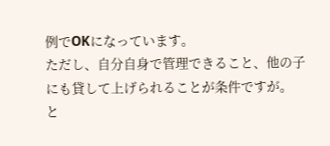例でOKになっています。
ただし、自分自身で管理できること、他の子にも貸して上げられることが条件ですが。
と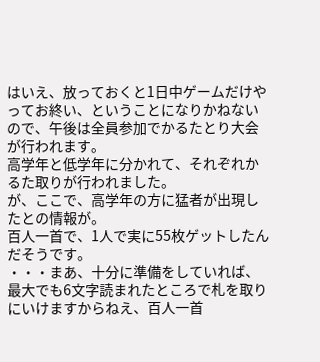はいえ、放っておくと1日中ゲームだけやってお終い、ということになりかねないので、午後は全員参加でかるたとり大会が行われます。
高学年と低学年に分かれて、それぞれかるた取りが行われました。
が、ここで、高学年の方に猛者が出現したとの情報が。
百人一首で、1人で実に55枚ゲットしたんだそうです。
・・・まあ、十分に準備をしていれば、最大でも6文字読まれたところで札を取りにいけますからねえ、百人一首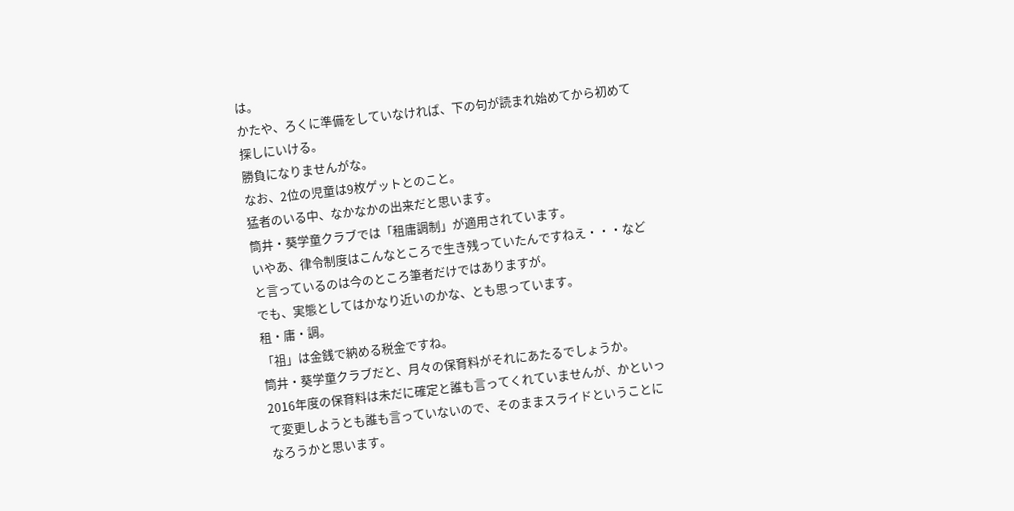は。
かたや、ろくに準備をしていなければ、下の句が読まれ始めてから初めて探しにいける。
勝負になりませんがな。
なお、2位の児童は9枚ゲットとのこと。
猛者のいる中、なかなかの出来だと思います。
筒井・葵学童クラブでは「租庸調制」が適用されています。
いやあ、律令制度はこんなところで生き残っていたんですねえ・・・などと言っているのは今のところ筆者だけではありますが。
でも、実態としてはかなり近いのかな、とも思っています。
租・庸・調。
「祖」は金銭で納める税金ですね。
筒井・葵学童クラブだと、月々の保育料がそれにあたるでしょうか。
2016年度の保育料は未だに確定と誰も言ってくれていませんが、かといって変更しようとも誰も言っていないので、そのままスライドということになろうかと思います。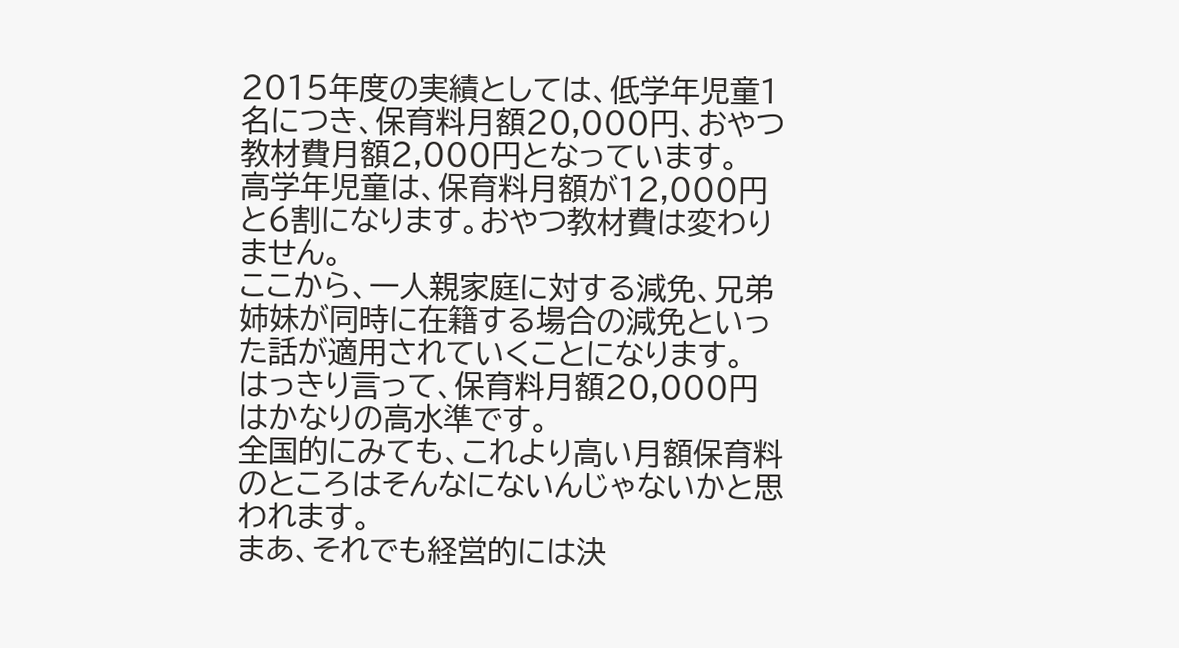2015年度の実績としては、低学年児童1名につき、保育料月額20,000円、おやつ教材費月額2,000円となっています。
高学年児童は、保育料月額が12,000円と6割になります。おやつ教材費は変わりません。
ここから、一人親家庭に対する減免、兄弟姉妹が同時に在籍する場合の減免といった話が適用されていくことになります。
はっきり言って、保育料月額20,000円はかなりの高水準です。
全国的にみても、これより高い月額保育料のところはそんなにないんじゃないかと思われます。
まあ、それでも経営的には決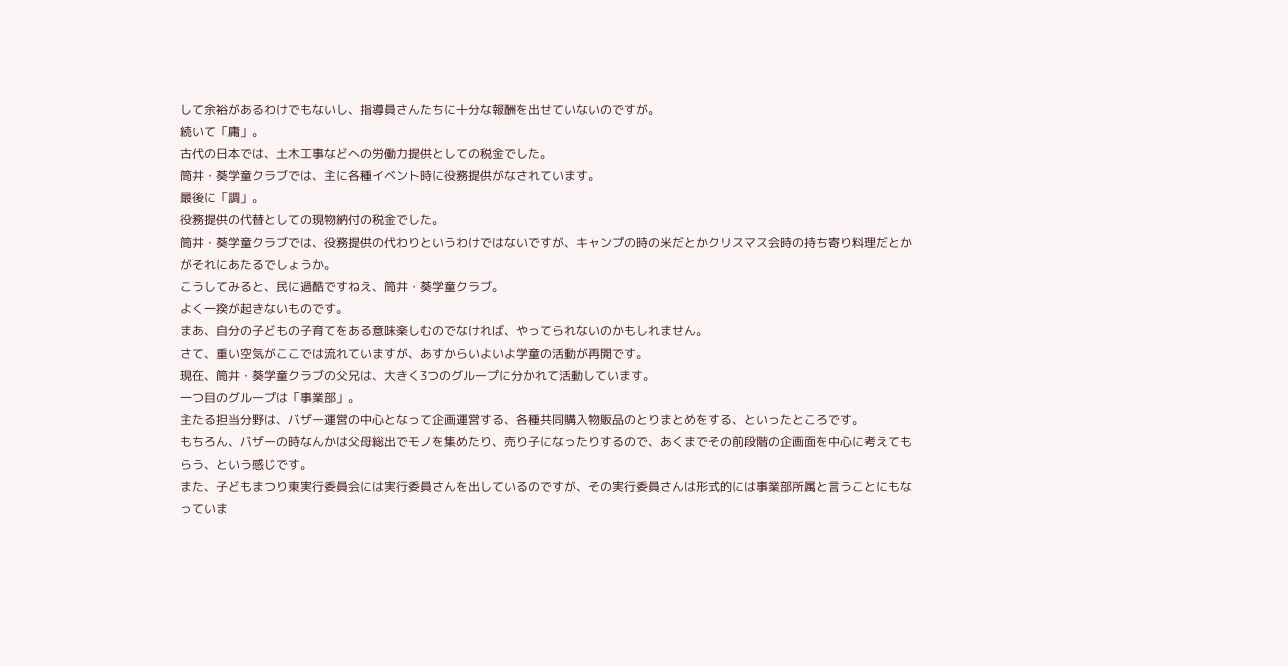して余裕があるわけでもないし、指導員さんたちに十分な報酬を出せていないのですが。
続いて「庸」。
古代の日本では、土木工事などへの労働力提供としての税金でした。
筒井・葵学童クラブでは、主に各種イベント時に役務提供がなされています。
最後に「調」。
役務提供の代替としての現物納付の税金でした。
筒井・葵学童クラブでは、役務提供の代わりというわけではないですが、キャンプの時の米だとかクリスマス会時の持ち寄り料理だとかがそれにあたるでしょうか。
こうしてみると、民に過酷ですねえ、筒井・葵学童クラブ。
よく一揆が起きないものです。
まあ、自分の子どもの子育てをある意味楽しむのでなければ、やってられないのかもしれません。
さて、重い空気がここでは流れていますが、あすからいよいよ学童の活動が再開です。
現在、筒井・葵学童クラブの父兄は、大きく3つのグループに分かれて活動しています。
一つ目のグループは「事業部」。
主たる担当分野は、バザー運営の中心となって企画運営する、各種共同購入物販品のとりまとめをする、といったところです。
もちろん、バザーの時なんかは父母総出でモノを集めたり、売り子になったりするので、あくまでその前段階の企画面を中心に考えてもらう、という感じです。
また、子どもまつり東実行委員会には実行委員さんを出しているのですが、その実行委員さんは形式的には事業部所属と言うことにもなっていま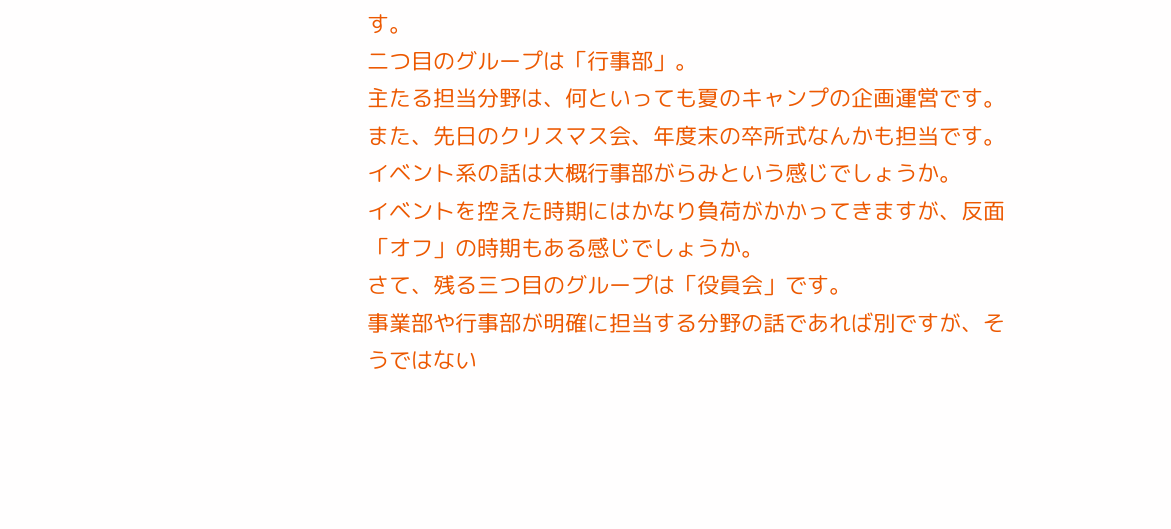す。
二つ目のグループは「行事部」。
主たる担当分野は、何といっても夏のキャンプの企画運営です。
また、先日のクリスマス会、年度末の卒所式なんかも担当です。
イベント系の話は大概行事部がらみという感じでしょうか。
イベントを控えた時期にはかなり負荷がかかってきますが、反面「オフ」の時期もある感じでしょうか。
さて、残る三つ目のグループは「役員会」です。
事業部や行事部が明確に担当する分野の話であれば別ですが、そうではない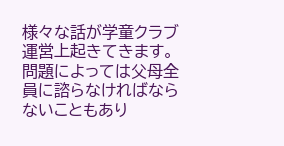様々な話が学童クラブ運営上起きてきます。
問題によっては父母全員に諮らなければならないこともあり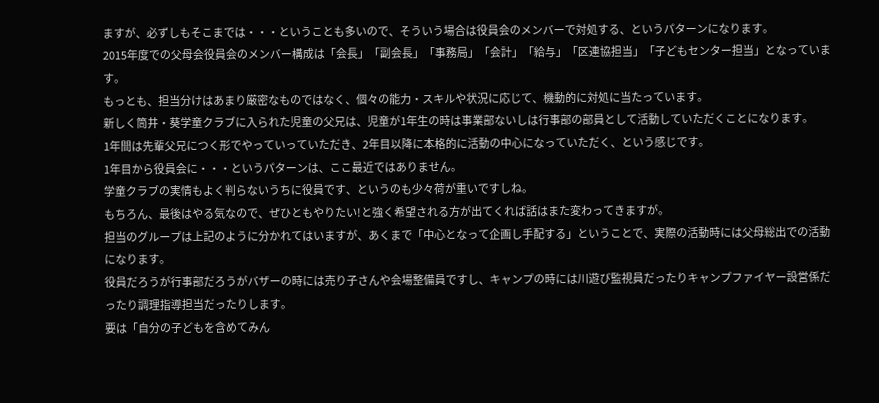ますが、必ずしもそこまでは・・・ということも多いので、そういう場合は役員会のメンバーで対処する、というパターンになります。
2015年度での父母会役員会のメンバー構成は「会長」「副会長」「事務局」「会計」「給与」「区連協担当」「子どもセンター担当」となっています。
もっとも、担当分けはあまり厳密なものではなく、個々の能力・スキルや状況に応じて、機動的に対処に当たっています。
新しく筒井・葵学童クラブに入られた児童の父兄は、児童が1年生の時は事業部ないしは行事部の部員として活動していただくことになります。
1年間は先輩父兄につく形でやっていっていただき、2年目以降に本格的に活動の中心になっていただく、という感じです。
1年目から役員会に・・・というパターンは、ここ最近ではありません。
学童クラブの実情もよく判らないうちに役員です、というのも少々荷が重いですしね。
もちろん、最後はやる気なので、ぜひともやりたい!と強く希望される方が出てくれば話はまた変わってきますが。
担当のグループは上記のように分かれてはいますが、あくまで「中心となって企画し手配する」ということで、実際の活動時には父母総出での活動になります。
役員だろうが行事部だろうがバザーの時には売り子さんや会場整備員ですし、キャンプの時には川遊び監視員だったりキャンプファイヤー設営係だったり調理指導担当だったりします。
要は「自分の子どもを含めてみん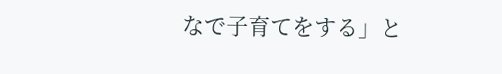なで子育てをする」と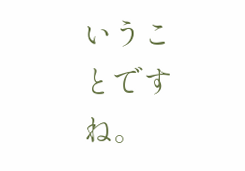いうことですね。